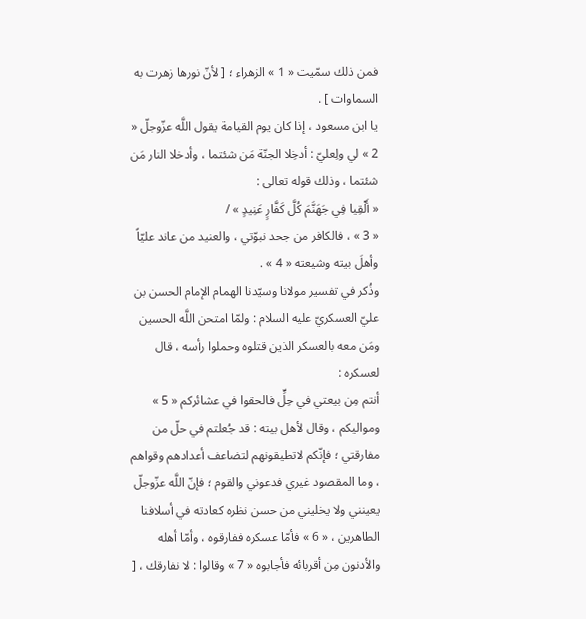فمن ذلك سمّيت « 1 » الزهراء ؛ [ لأنّ نورها زهرت به السماوات ] .
يا ابن مسعود ، إذا كان يوم القيامة يقول اللَّه عزّوجلّ « 2 » لي ولِعليّ : أدخِلا الجنّة مَن شئتما ، وأدخلا النار مَن شئتما ، وذلك قوله تعالى :
« أَلْقِيا فِي جَهَنَّمَ كُلَّ كَفَّارٍ عَنِيدٍ » /
« 3 » ، فالكافر من جحد نبوّتي ، والعنيد من عاند عليّاً وأهلَ بيته وشيعته « 4 » .
وذُكر في تفسير مولانا وسيّدنا الهمام الإمام الحسن بن عليّ العسكريّ عليه السلام : ولمّا امتحن اللَّه الحسين ومَن معه بالعسكر الذين قتلوه وحملوا رأسه ، قال لعسكره :
أنتم مِن بيعتي في حِلٍّ فالحقوا في عشائركم « 5 » ومواليكم ، وقال لأهل بيته : قد جُعلتم في حلّ من مفارقتي ؛ فإنّكم لاتطيقونهم لتضاعف أعدادهم وقواهم ، وما المقصود غيري فدعوني والقوم ؛ فإنّ اللَّه عزّوجلّ يعينني ولا يخليني من حسن نظره كعادته في أسلافنا الطاهرين ، « 6 » فأمّا عسكره ففارقوه ، وأمّا أهله والأدنون مِن أقربائه فأجابوه « 7 » وقالوا : لا نفارقك ، [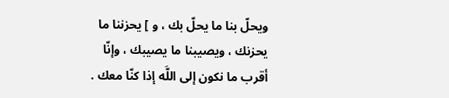ويحلّ بنا ما يحلّ بك ، و ] يحزننا ما يحزنك ، ويصيبنا ما يصيبك ، وإنّا أقرب ما نكون إلى اللَّه إذا كنّا معك .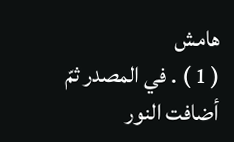هامش
( 1 ) . في المصدر ثمّ أضافت النور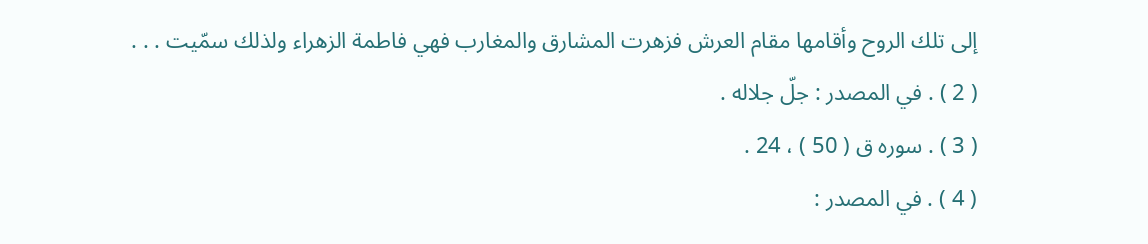إلى تلك الروح وأقامها مقام العرش فزهرت المشارق والمغارب فهي فاطمة الزهراء ولذلك سمّيت . . .
( 2 ) . في المصدر : جلّ جلاله .
( 3 ) . سوره ق ( 50 ) ، 24 .
( 4 ) . في المصدر :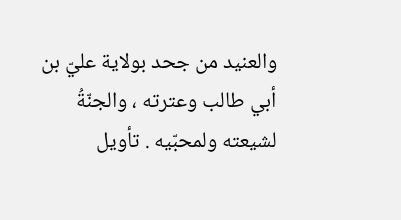والعنيد من جحد بولاية عليّ بن أبي طالب وعترته ، والجنّةُ لشيعته ولمحبّيه . تأويل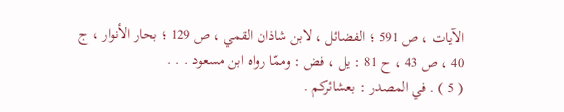الآيات ، ص 591 ؛ الفضائل ، لابن شاذان القمي ، ص 129 ؛ بحار الأنوار ، ج 40 ، ص 43 ، ح 81 : يل ، فض : وممّا رواه ابن مسعود . . .
( 5 ) . في المصدر : بعشائركم .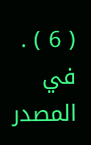( 6 ) . في المصدر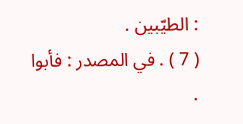: الطيّبين .
( 7 ) . في المصدر : فأبوا .